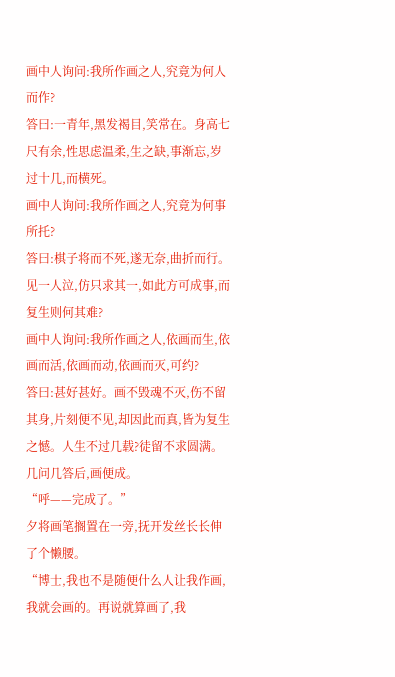画中人询问:我所作画之人,究竟为何人而作?
答曰:一青年,黑发褐目,笑常在。身高七尺有余,性思虑温柔,生之缺,事渐忘,岁过十几,而横死。
画中人询问:我所作画之人,究竟为何事所托?
答曰:棋子将而不死,遂无奈,曲折而行。见一人泣,仿只求其一,如此方可成事,而复生则何其难?
画中人询问:我所作画之人,依画而生,依画而活,依画而动,依画而灭,可约?
答曰:甚好甚好。画不毁魂不灭,伤不留其身,片刻便不见,却因此而真,皆为复生之憾。人生不过几载?徒留不求圆满。
几问几答后,画便成。
“呼——完成了。”
夕将画笔搁置在一旁,抚开发丝长长伸了个懒腰。
“博士,我也不是随便什么人让我作画,我就会画的。再说就算画了,我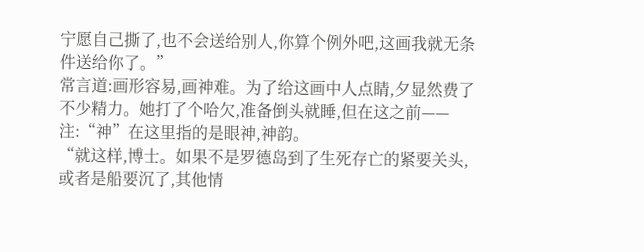宁愿自己撕了,也不会送给别人,你算个例外吧,这画我就无条件送给你了。”
常言道:画形容易,画神难。为了给这画中人点睛,夕显然费了不少精力。她打了个哈欠,准备倒头就睡,但在这之前——
注:“神”在这里指的是眼神,神韵。
“就这样,博士。如果不是罗德岛到了生死存亡的紧要关头,或者是船要沉了,其他情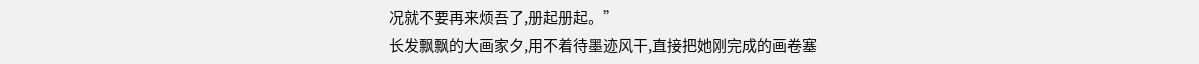况就不要再来烦吾了,册起册起。”
长发飘飘的大画家夕,用不着待墨迹风干,直接把她刚完成的画卷塞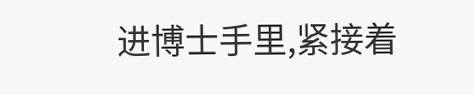进博士手里,紧接着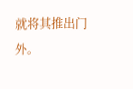就将其推出门外。